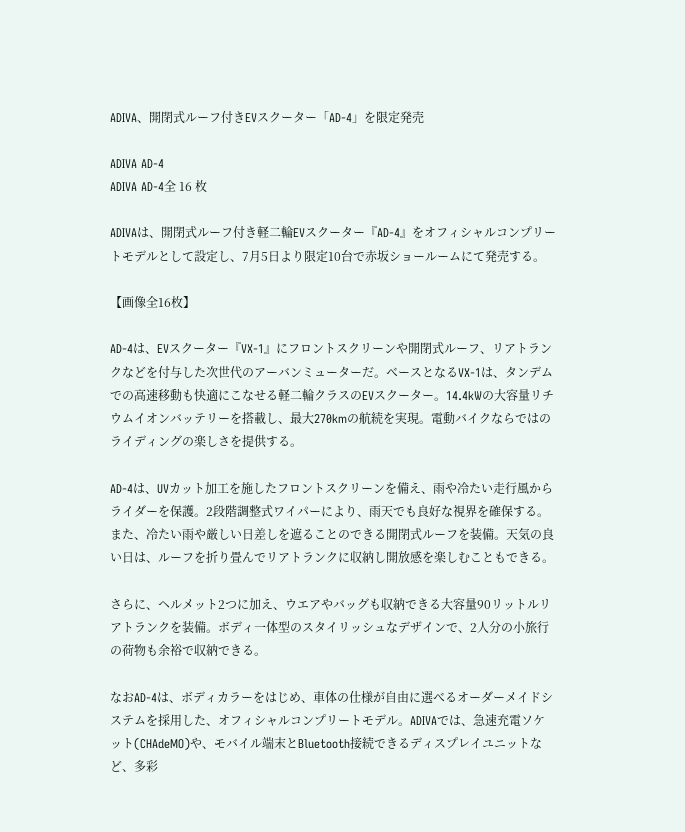ADIVA、開閉式ルーフ付きEVスクーター「AD-4」を限定発売

ADIVA AD-4
ADIVA AD-4全 16 枚

ADIVAは、開閉式ルーフ付き軽二輪EVスクーター『AD-4』をオフィシャルコンプリートモデルとして設定し、7月5日より限定10台で赤坂ショールームにて発売する。

【画像全16枚】

AD-4は、EVスクーター『VX-1』にフロントスクリーンや開閉式ルーフ、リアトランクなどを付与した次世代のアーバンミューターだ。ベースとなるVX-1は、タンデムでの高速移動も快適にこなせる軽二輪クラスのEVスクーター。14.4kWの大容量リチウムイオンバッテリーを搭載し、最大270kmの航続を実現。電動バイクならではのライディングの楽しさを提供する。

AD-4は、UVカット加工を施したフロントスクリーンを備え、雨や冷たい走行風からライダーを保護。2段階調整式ワイパーにより、雨天でも良好な視界を確保する。また、冷たい雨や厳しい日差しを遮ることのできる開閉式ルーフを装備。天気の良い日は、ルーフを折り畳んでリアトランクに収納し開放感を楽しむこともできる。

さらに、ヘルメット2つに加え、ウエアやバッグも収納できる大容量90リットルリアトランクを装備。ボディ一体型のスタイリッシュなデザインで、2人分の小旅行の荷物も余裕で収納できる。

なおAD-4は、ボディカラーをはじめ、車体の仕様が自由に選べるオーダーメイドシステムを採用した、オフィシャルコンプリートモデル。ADIVAでは、急速充電ソケット(CHAdeMO)や、モバイル端末とBluetooth接続できるディスプレイユニットなど、多彩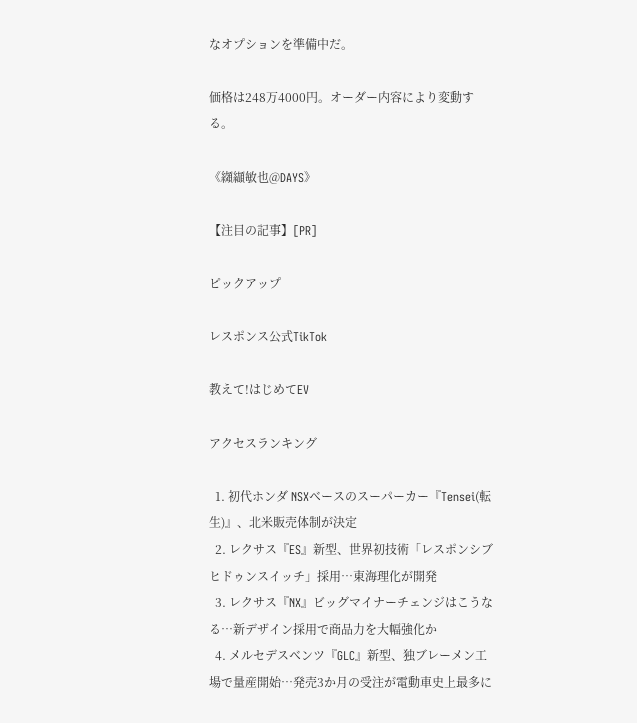なオプションを準備中だ。

価格は248万4000円。オーダー内容により変動する。

《纐纈敏也@DAYS》

【注目の記事】[PR]

ピックアップ

レスポンス公式TikTok

教えて!はじめてEV

アクセスランキング

  1. 初代ホンダ NSXベースのスーパーカー『Tensei(転生)』、北米販売体制が決定
  2. レクサス『ES』新型、世界初技術「レスポンシブヒドゥンスイッチ」採用…東海理化が開発
  3. レクサス『NX』ビッグマイナーチェンジはこうなる…新デザイン採用で商品力を大幅強化か
  4. メルセデスベンツ『GLC』新型、独ブレーメン工場で量産開始…発売3か月の受注が電動車史上最多に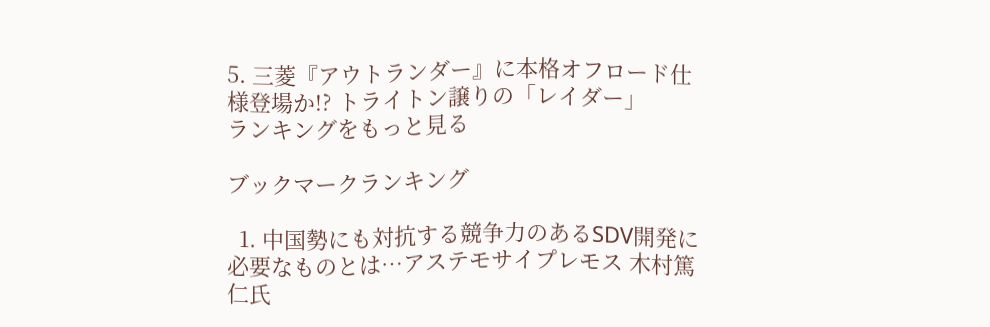5. 三菱『アウトランダー』に本格オフロード仕様登場か!? トライトン譲りの「レイダー」
ランキングをもっと見る

ブックマークランキング

  1. 中国勢にも対抗する競争力のあるSDV開発に必要なものとは…アステモサイプレモス 木村篤仁氏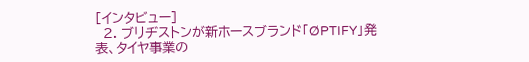[インタビュー]
  2. ブリヂストンが新ホースブランド「ØPTIFY」発表、タイヤ事業の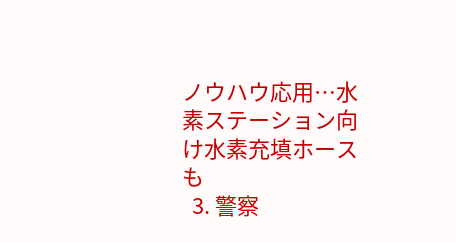ノウハウ応用…水素ステーション向け水素充填ホースも
  3. 警察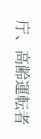庁、高齢運転者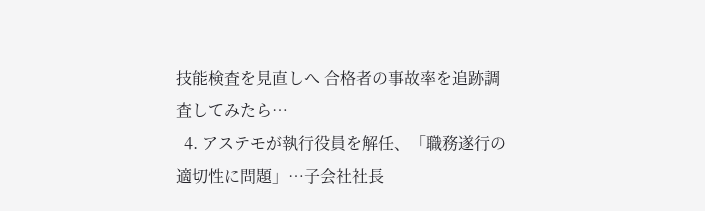技能検査を見直しへ 合格者の事故率を追跡調査してみたら…
  4. アステモが執行役員を解任、「職務遂行の適切性に問題」…子会社社長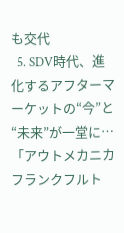も交代
  5. SDV時代、進化するアフターマーケットの“今”と“未来”が一堂に…「アウトメカニカ フランクフルト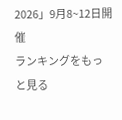2026」9月8~12日開催
ランキングをもっと見る